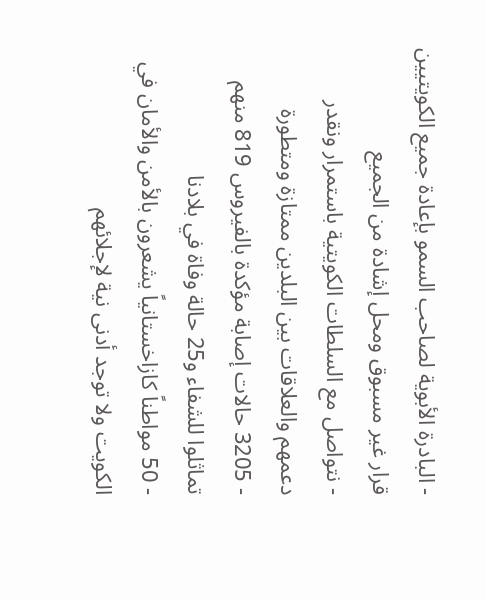- البادرة الأبوية لصاحب السمو بإعادة جميع الكويتيين قرار غير مسبوق ومحل إشادة من الجميع
- نتواصل مع السلطات الكويتية باستمرار ونقدر دعمهم والعلاقات بين البلدين ممتازة ومتطورة
- 3205 حالات إصابة مؤكدة بالفيروس 819 منهم تماثلوا للشفاء و25 حالة وفاة في بلادنا
- 50 مواطناً كازاخستانياً يشعرون بالأمن والأمان في الكويت ولا توجد أدنى نية لإجلائهم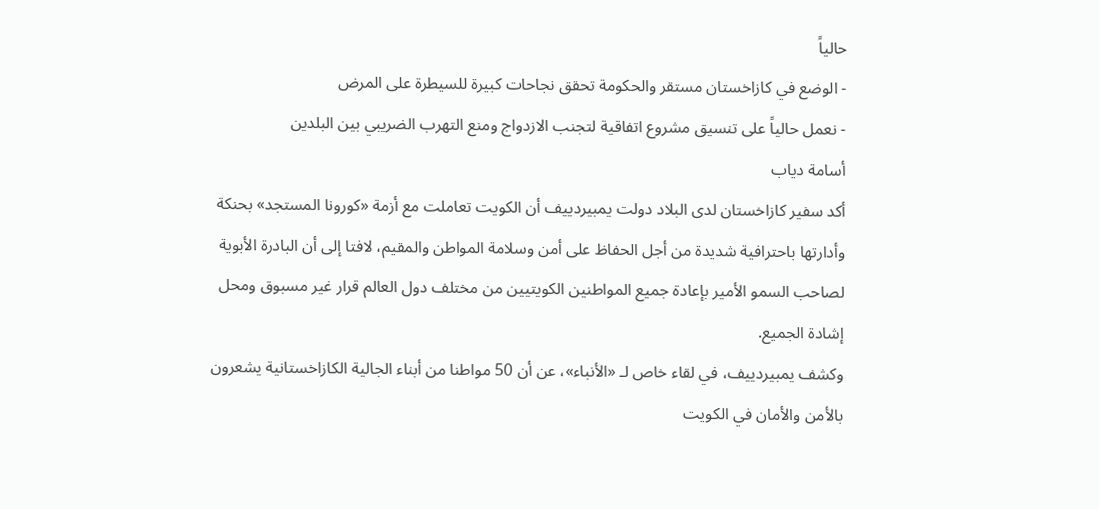حالياً
- الوضع في كازاخستان مستقر والحكومة تحقق نجاحات كبيرة للسيطرة على المرض
- نعمل حالياً على تنسيق مشروع اتفاقية لتجنب الازدواج ومنع التهرب الضريبي بين البلدين
أسامة دياب
أكد سفير كازاخستان لدى البلاد دولت يمبيردييف أن الكويت تعاملت مع أزمة «كورونا المستجد» بحنكة وأدارتها باحترافية شديدة من أجل الحفاظ على أمن وسلامة المواطن والمقيم، لافتا إلى أن البادرة الأبوية لصاحب السمو الأمير بإعادة جميع المواطنين الكويتيين من مختلف دول العالم قرار غير مسبوق ومحل إشادة الجميع.
وكشف يمبيردييف، في لقاء خاص لـ «الأنباء»، عن أن 50 مواطنا من أبناء الجالية الكازاخستانية يشعرون بالأمن والأمان في الكويت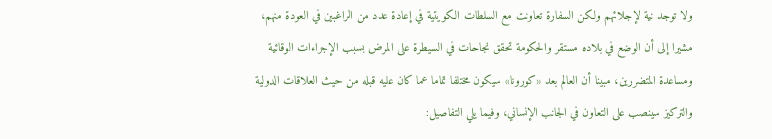ولا توجد نية لإجلائهم ولكن السفارة تعاونت مع السلطات الكويتية في إعادة عدد من الراغبين في العودة منهم، مشيرا إلى أن الوضع في بلاده مستقر والحكومة تحقق نجاحات في السيطرة على المرض بسبب الإجراءات الوقائية ومساعدة المتضررين، مبينا أن العالم بعد «كورونا» سيكون مختلفا تماما عما كان عليه قبله من حيث العلاقات الدولية والتركيز سينصب على التعاون في الجانب الإنساني، وفيما يلي التفاصيل: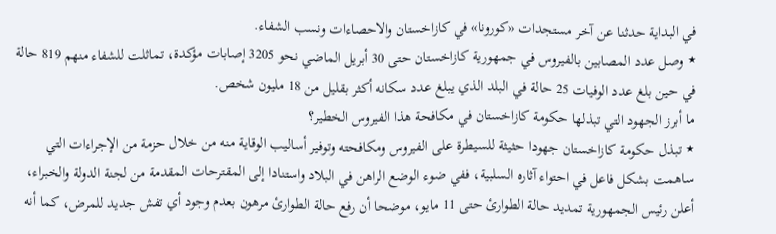في البداية حدثنا عن آخر مستجدات «كورونا» في كازاخستان والاحصاءات ونسب الشفاء.
٭ وصل عدد المصابين بالفيروس في جمهورية كازاخستان حتى 30 أبريل الماضي نحو 3205 إصابات مؤكدة، تماثلت للشفاء منهم 819 حالة في حين بلغ عدد الوفيات 25 حالة في البلد الذي يبلغ عدد سكانه أكثر بقليل من 18 مليون شخص.
ما أبرز الجهود التي تبذلها حكومة كازاخستان في مكافحة هذا الفيروس الخطير؟
٭ تبذل حكومة كازاخستان جهودا حثيثة للسيطرة على الفيروس ومكافحته وتوفير أساليب الوقاية منه من خلال حزمة من الإجراءات التي ساهمت بشكل فاعل في احتواء آثاره السلبية، ففي ضوء الوضع الراهن في البلاد واستنادا إلى المقترحات المقدمة من لجنة الدولة والخبراء، أعلن رئيس الجمهورية تمديد حالة الطوارئ حتى 11 مايو، موضحا أن رفع حالة الطوارئ مرهون بعدم وجود أي تفش جديد للمرض، كما أنه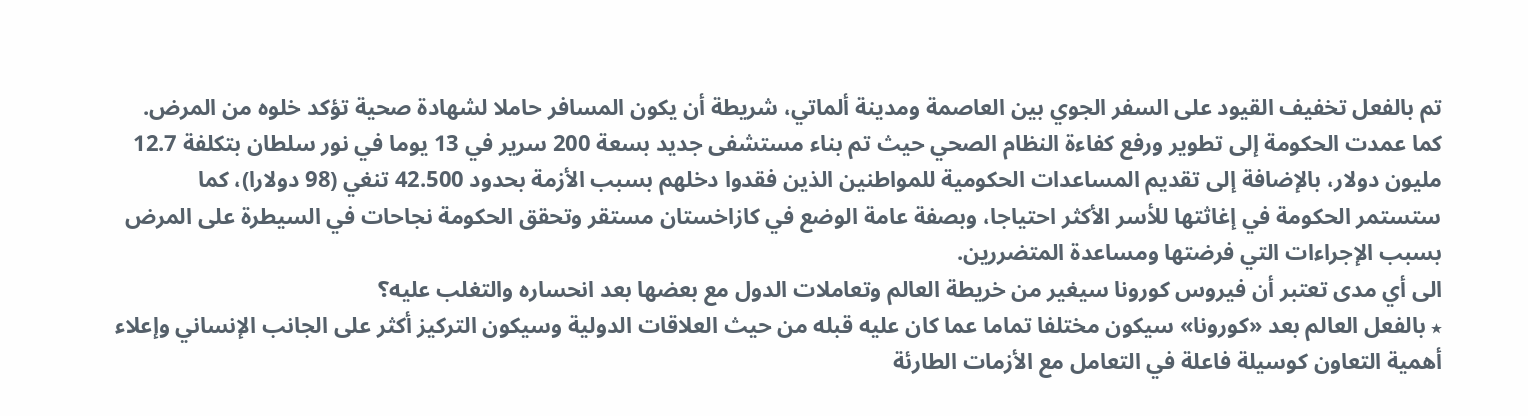تم بالفعل تخفيف القيود على السفر الجوي بين العاصمة ومدينة ألماتي، شريطة أن يكون المسافر حاملا لشهادة صحية تؤكد خلوه من المرض.
كما عمدت الحكومة إلى تطوير ورفع كفاءة النظام الصحي حيث تم بناء مستشفى جديد بسعة 200 سرير في 13 يوما في نور سلطان بتكلفة 12.7 مليون دولار، بالإضافة إلى تقديم المساعدات الحكومية للمواطنين الذين فقدوا دخلهم بسبب الأزمة بحدود 42.500 تنغي (98 دولارا)، كما ستستمر الحكومة في إغاثتها للأسر الأكثر احتياجا، وبصفة عامة الوضع في كازاخستان مستقر وتحقق الحكومة نجاحات في السيطرة على المرض بسبب الإجراءات التي فرضتها ومساعدة المتضررين.
الى أي مدى تعتبر أن فيروس كورونا سيغير من خريطة العالم وتعاملات الدول مع بعضها بعد انحساره والتغلب عليه؟
٭ بالفعل العالم بعد «كورونا» سيكون مختلفا تماما عما كان عليه قبله من حيث العلاقات الدولية وسيكون التركيز أكثر على الجانب الإنساني وإعلاء أهمية التعاون كوسيلة فاعلة في التعامل مع الأزمات الطارئة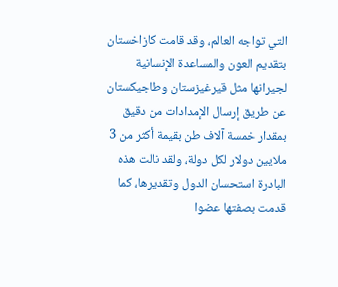التي تواجه العالم، وقد قامت كازاخستان بتقديم العون والمساعدة الإنسانية لجيرانها مثل قيرغيزستان وطاجيكستان عن طريق إرسال الإمدادات من دقيق بمقدار خمسة آلاف طن بقيمة أكثر من 3 ملايين دولار لكل دولة، ولقد نالت هذه البادرة استحسان الدول وتقديرها، كما قدمت بصفتها عضوا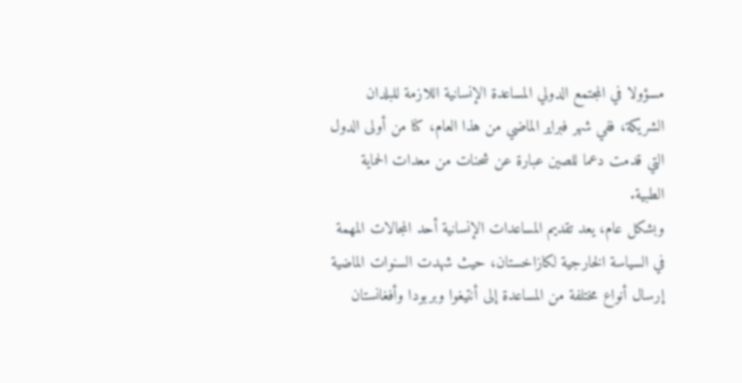مسؤولا في المجتمع الدولي المساعدة الإنسانية اللازمة للبلدان الشريكة، ففي شهر فبراير الماضي من هذا العام، كنا من أولى الدول التي قدمت دعما للصين عبارة عن شحنات من معدات الحماية الطبية.
وبشكل عام، يعد تقديم المساعدات الإنسانية أحد المجالات المهمة في السياسة الخارجية لكازاخستان، حيث شهدت السنوات الماضية إرسال أنواع مختلفة من المساعدة إلى أنتيغوا وبربودا وأفغانستان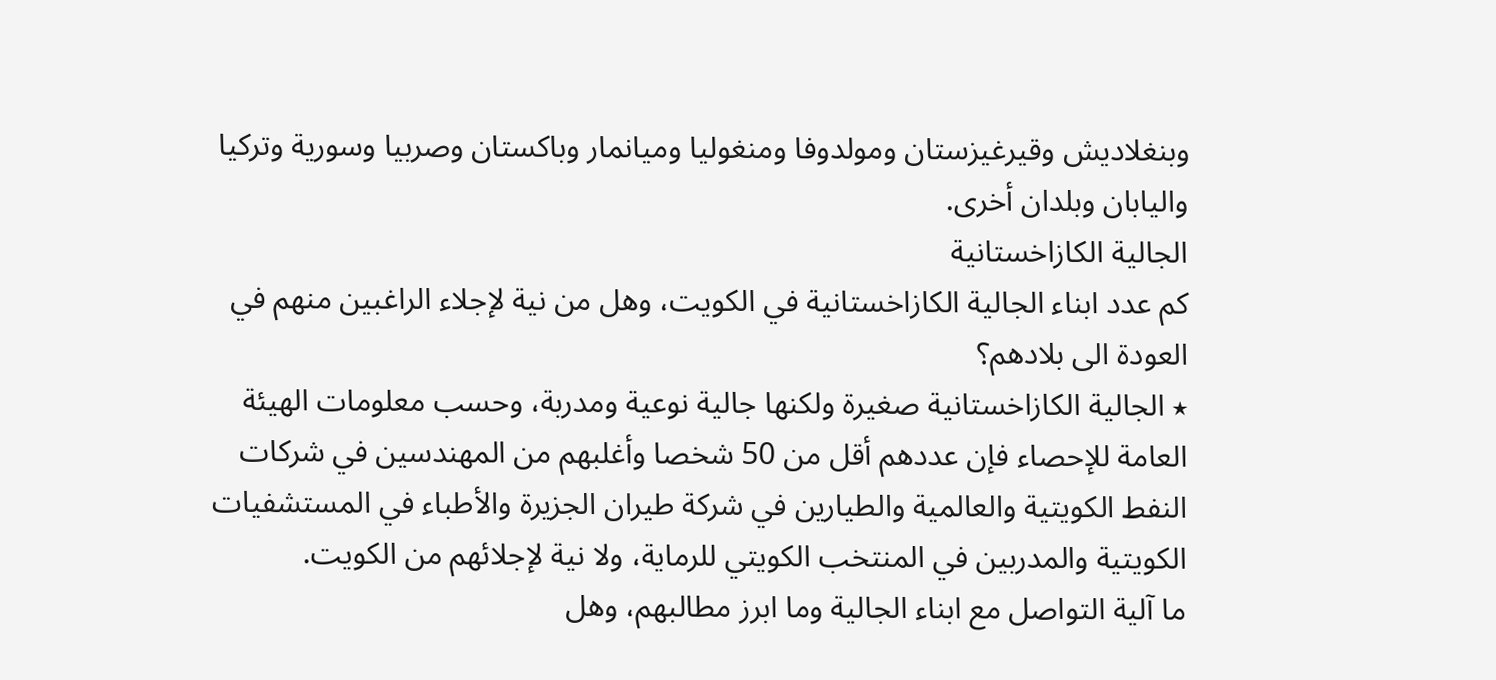وبنغلاديش وقيرغيزستان ومولدوفا ومنغوليا وميانمار وباكستان وصربيا وسورية وتركيا واليابان وبلدان أخرى.
الجالية الكازاخستانية
كم عدد ابناء الجالية الكازاخستانية في الكويت، وهل من نية لإجلاء الراغبين منهم في العودة الى بلادهم؟
٭ الجالية الكازاخستانية صغيرة ولكنها جالية نوعية ومدربة، وحسب معلومات الهيئة العامة للإحصاء فإن عددهم أقل من 50 شخصا وأغلبهم من المهندسين في شركات النفط الكويتية والعالمية والطيارين في شركة طيران الجزيرة والأطباء في المستشفيات الكويتية والمدربين في المنتخب الكويتي للرماية، ولا نية لإجلائهم من الكويت.
ما آلية التواصل مع ابناء الجالية وما ابرز مطالبهم، وهل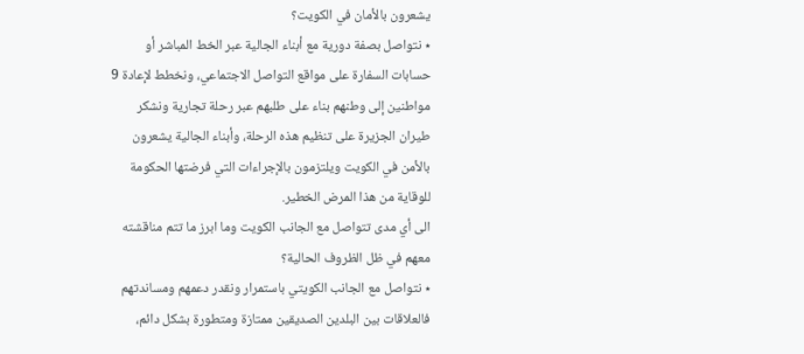يشعرون بالأمان في الكويت؟
٭ نتواصل بصفة دورية مع أبناء الجالية عبر الخط المباشر أو حسابات السفارة على مواقع التواصل الاجتماعي، ونخطط لإعادة 9 مواطنين إلى وطنهم بناء على طلبهم عبر رحلة تجارية ونشكر طيران الجزيرة على تنظيم هذه الرحلة، وأبناء الجالية يشعرون بالأمن في الكويت ويلتزمون بالإجراءات التي فرضتها الحكومة للوقاية من هذا المرض الخطير.
الى أي مدى تتواصل مع الجانب الكويت وما ابرز ما تتم مناقشته معهم في ظل الظروف الحالية؟
٭ نتواصل مع الجانب الكويتي باستمرار ونقدر دعمهم ومساندتهم فالعلاقات بين البلدين الصديقين ممتازة ومتطورة بشكل دائم،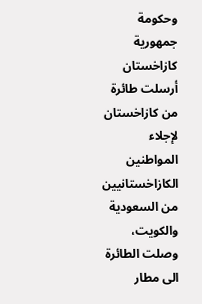وحكومة جمهورية كازاخستان أرسلت طائرة من كازاخستان لإجلاء المواطنين الكازاخستانيين من السعودية والكويت، وصلت الطائرة الى مطار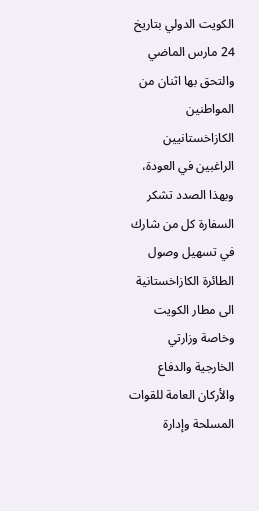الكويت الدولي بتاريخ 24 مارس الماضي والتحق بها اثنان من المواطنين الكازاخستانيين الراغبين في العودة، وبهذا الصدد تشكر السفارة كل من شارك في تسهيل وصول الطائرة الكازاخستانية الى مطار الكويت وخاصة وزارتي الخارجية والدفاع والأركان العامة للقوات المسلحة وإدارة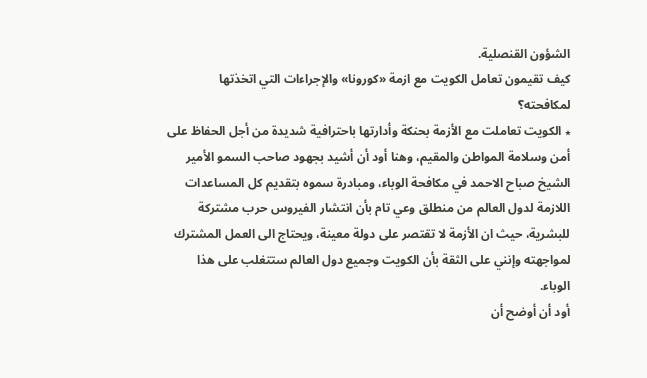الشؤون القنصلية.
كيف تقيمون تعامل الكويت مع ازمة «كورونا» والإجراءات التي اتخذتها لمكافحته؟
٭ الكويت تعاملت مع الأزمة بحنكة وأدارتها باحترافية شديدة من أجل الحفاظ على أمن وسلامة المواطن والمقيم، وهنا أود أن أشيد بجهود صاحب السمو الأمير الشيخ صباح الاحمد في مكافحة الوباء، ومبادرة سموه بتقديم كل المساعدات اللازمة لدول العالم من منطلق وعي تام بأن انتشار الفيروس حرب مشتركة للبشرية، حيث ان الأزمة لا تقتصر على دولة معينة، ويحتاج الى العمل المشترك لمواجهته وإنني على الثقة بأن الكويت وجميع دول العالم ستتغلب على هذا الوباء.
أود أن أوضح أن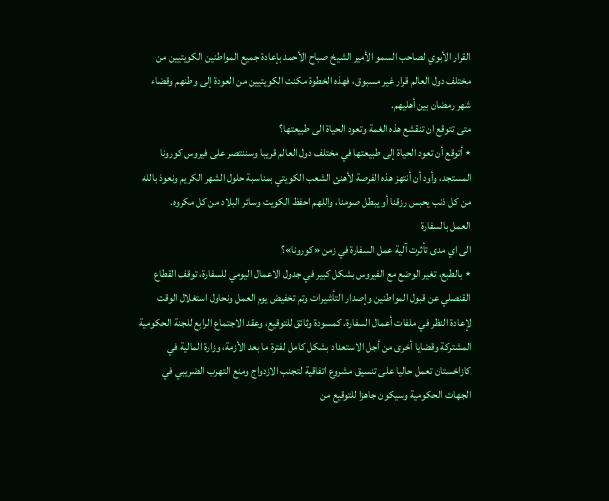القرار الأبوي لصاحب السمو الأمير الشيخ صباح الأحمد بإعادة جميع المواطنين الكويتيين من مختلف دول العالم قرار غير مسبوق، فهذه الخطوة مكنت الكويتيين من العودة إلى وطنهم وقضاء شهر رمضان بين أهليهم.
متى تتوقع ان تنقشع هذه الغمة وتعود الحياة الى طبيعتها؟
٭ أتوقع أن تعود الحياة إلى طبيعتها في مختلف دول العالم قريبا وسننتصر على فيروس كورونا المستجد، وأود أن أنتهز هذه الفرصة لأهنئ الشعب الكويتي بمناسبة حلول الشهر الكريم ونعوذ بالله من كل ذنب يحبس رزقنا أو يبطل صومنا، واللهم احفظ الكويت وسائر البلاد من كل مكروه.
العمل بالسفارة
الى اي مدى تأثرت آلية عمل السفارة في زمن «كورونا»؟
٭ بالطبع، تغير الوضع مع الفيروس بشكل كبير في جدول الاعمال اليومي للسفارة، توقف القطاع القنصلي عن قبول المواطنين وإصدار التأشيرات وتم تخفيض يوم العمل ونحاول استغلال الوقت لإعادة النظر في ملفات أعمال السفارة، كمسودة وثائق للتوقيع، وعقد الاجتماع الرابع للجنة الحكومية المشتركة وقضايا أخرى من أجل الاستعداد بشكل كامل لفترة ما بعد الأزمة، وزارة المالية في كازاخستان تعمل حاليا على تنسيق مشروع اتفاقية لتجنب الازدواج ومنع التهرب الضريبي في الجهات الحكومية وسيكون جاهزا للتوقيع من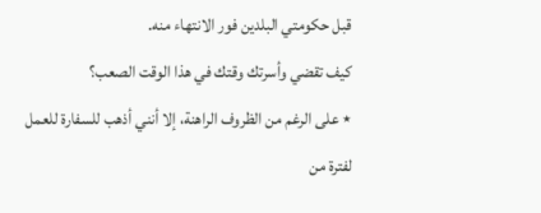قبل حكومتي البلدين فور الانتهاء منه.
كيف تقضي وأسرتك وقتك في هذا الوقت الصعب؟
٭ على الرغم من الظروف الراهنة، إلا أنني أذهب للسفارة للعمل لفترة من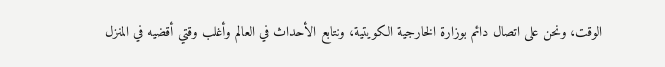الوقت، ونحن على اتصال دائم بوزارة الخارجية الكويتية، ونتابع الأحداث في العالم وأغلب وقتي أقضيه في المنزل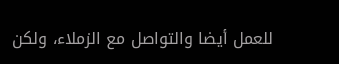للعمل أيضا والتواصل مع الزملاء، ولكن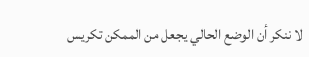لا ننكر أن الوضع الحالي يجعل من الممكن تكريس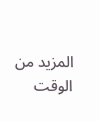المزيد من الوقت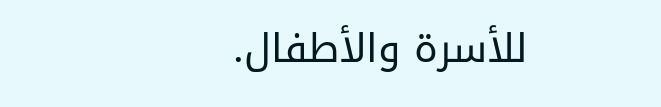للأسرة والأطفال.